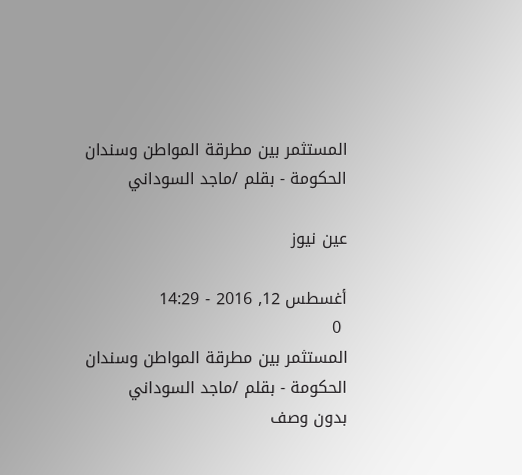المستثمر بين مطرقة المواطن وسندان الحكومة - بقلم /ماجد السوداني

عين نيوز

أغسطس 12, 2016 - 14:29
 0
المستثمر بين مطرقة المواطن وسندان الحكومة - بقلم /ماجد السوداني
بدون وصف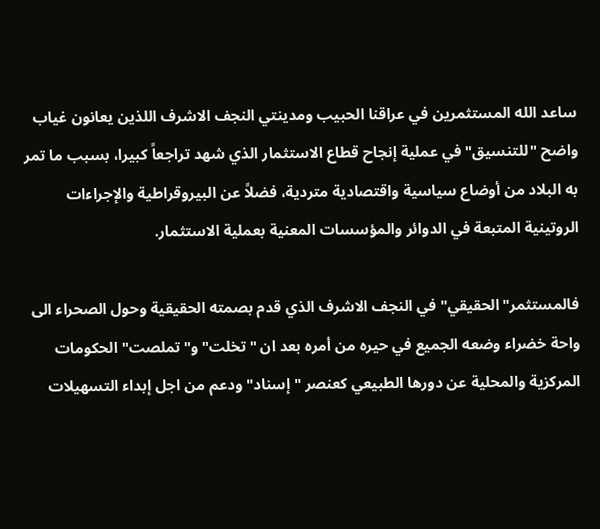ساعد الله المستثمرين في عراقنا الحبيب ومدينتي النجف الاشرف اللذين يعانون غياب واضح "للتنسيق" في عملية إنجاح قطاع الاستثمار الذي شهد تراجعاً كبيرا، بسبب ما تمر به البلاد من أوضاع سياسية واقتصادية متردية، فضلاً عن البيروقراطية والإجراءات الروتينية المتبعة في الدوائر والمؤسسات المعنية بعملية الاستثمار.

فالمستثمر"الحقيقي" في النجف الاشرف الذي قدم بصمته الحقيقية وحول الصحراء الى واحة خضراء وضعه الجميع في حيره من أمره بعد ان "تخلت" و"تملصت" الحكومات المركزية والمحلية عن دورها الطبيعي كعنصر "إسناد" ودعم من اجل إبداء التسهيلات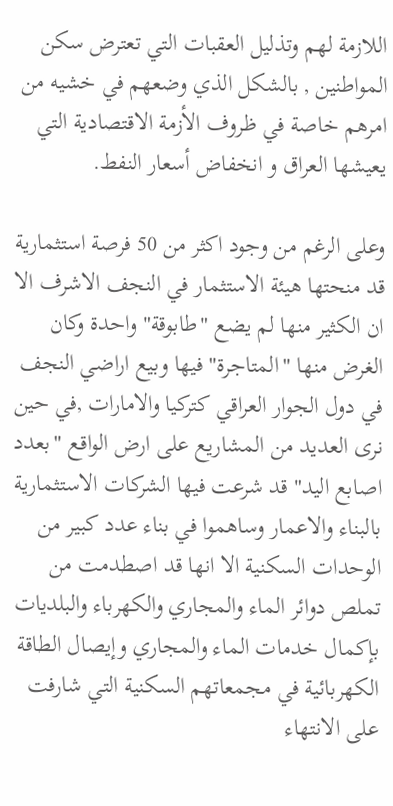اللازمة لهم وتذليل العقبات التي تعترض سكن المواطنين , بالشكل الذي وضعهم في خشيه من امرهم خاصة في ظروف الأزمة الاقتصادية التي يعيشها العراق و انخفاض أسعار النفط.

وعلى الرغم من وجود اكثر من 50 فرصة استثمارية قد منحتها هيئة الاستثمار في النجف الاشرف الا ان الكثير منها لم يضع "طابوقة" واحدة وكان الغرض منها "المتاجرة" فيها وبيع اراضي النجف في دول الجوار العراقي كتركيا والامارات ,في حين نرى العديد من المشاريع على ارض الواقع "بعدد اصابع اليد" قد شرعت فيها الشركات الاستثمارية بالبناء والاعمار وساهموا في بناء عدد كبير من الوحدات السكنية الا انها قد اصطدمت من تملص دوائر الماء والمجاري والكهرباء والبلديات بإكمال خدمات الماء والمجاري وإيصال الطاقة الكهربائية في مجمعاتهم السكنية التي شارفت على الانتهاء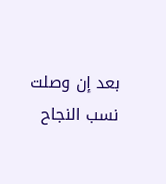بعد إن وصلت نسب النجاح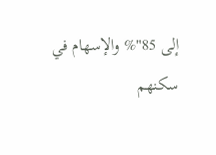إلى 85"% والإسهام في سكنهم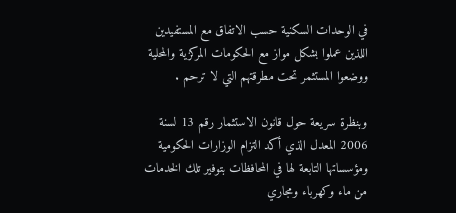في الوحدات السكنية حسب الاتفاق مع المستفيدين اللذين عملوا بشكل مواز مع الحكومات المركزية والمحلية ووضعوا المستثمر تحت مطرقتهم التي لا ترحم .

وبنظرة سريعة حول قانون الاستثمار رقم 13 لسنة 2006 المعدل الذي أكد التزام الوزارات الحكومية ومؤسساتها التابعة لها في المحافظات بتوفير تلك الخدمات من ماء وكهرباء ومجاري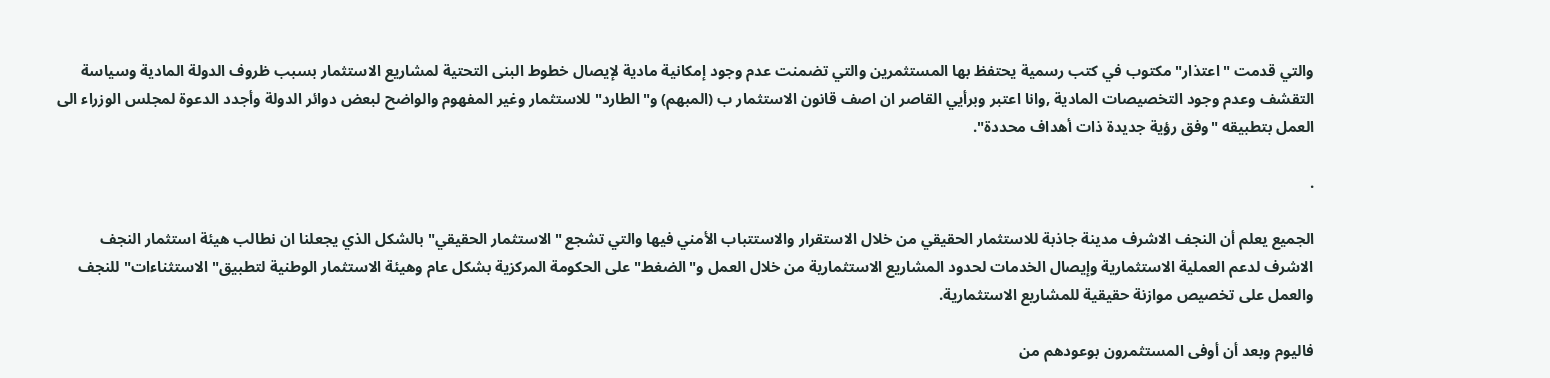والتي قدمت "اعتذار" مكتوب في كتب رسمية يحتفظ بها المستثمرين والتي تضمنت عدم وجود إمكانية مادية لإيصال خطوط البنى التحتية لمشاريع الاستثمار بسبب ظروف الدولة المادية وسياسة التقشف وعدم وجود التخصيصات المادية ,وانا اعتبر وبرأيي القاصر ان اصف قانون الاستثمار ب (المبهم) و"الطارد" للاستثمار وغير المفهوم والواضح لبعض دوائر الدولة وأجدد الدعوة لمجلس الوزراء الى العمل بتطبيقه "وفق رؤية جديدة ذات أهداف محددة".

.

الجميع يعلم أن النجف الاشرف مدينة جاذبة للاستثمار الحقيقي من خلال الاستقرار والاستتباب الأمني فيها والتي تشجع "الاستثمار الحقيقي" بالشكل الذي يجعلنا ان نطالب هيئة استثمار النجف الاشرف لدعم العملية الاستثمارية وإيصال الخدمات لحدود المشاريع الاستثمارية من خلال العمل و"الضغط" على الحكومة المركزية بشكل عام وهيئة الاستثمار الوطنية لتطبيق" الاستثناءات" للنجف والعمل على تخصيص موازنة حقيقية للمشاريع الاستثمارية.

فاليوم وبعد أن أوفى المستثمرون بوعودهم من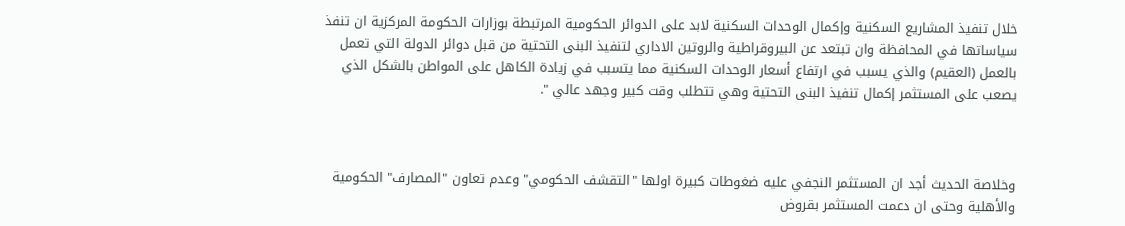خلال تنفيذ المشاريع السكنية وإكمال الوحدات السكنية لابد على الدوائر الحكومية المرتبطة بوزارات الحكومة المركزية ان تنفذ سياساتها في المحافظة وان تبتعد عن البيروقراطية والروتين الاداري لتنفيذ البنى التحتية من قبل دوائر الدولة التي تعمل بالعمل (العقيم) والذي يسبب في ارتفاع أسعار الوحدات السكنية مما يتسبب في زيادة الكاهل على المواطن بالشكل الذي يصعب على المستثمر إكمال تنفيذ البنى التحتية وهي تتطلب وقت كبير وجهد عالي ".



وخلاصة الحديث أجد ان المستثمر النجفي عليه ضغوطات كبيرة اولها "التقشف الحكومي" وعدم تعاون "المصارف" الحكومية والأهلية وحتى ان دعمت المستثمر بقروض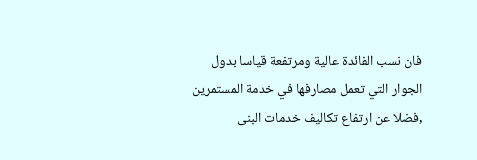فان نسب الفائدة عالية ومرتفعة قياسا بدول الجوار التي تعمل مصارفها في خدمة المستمرين ,فضلا عن ارتفاع تكاليف خدمات البنى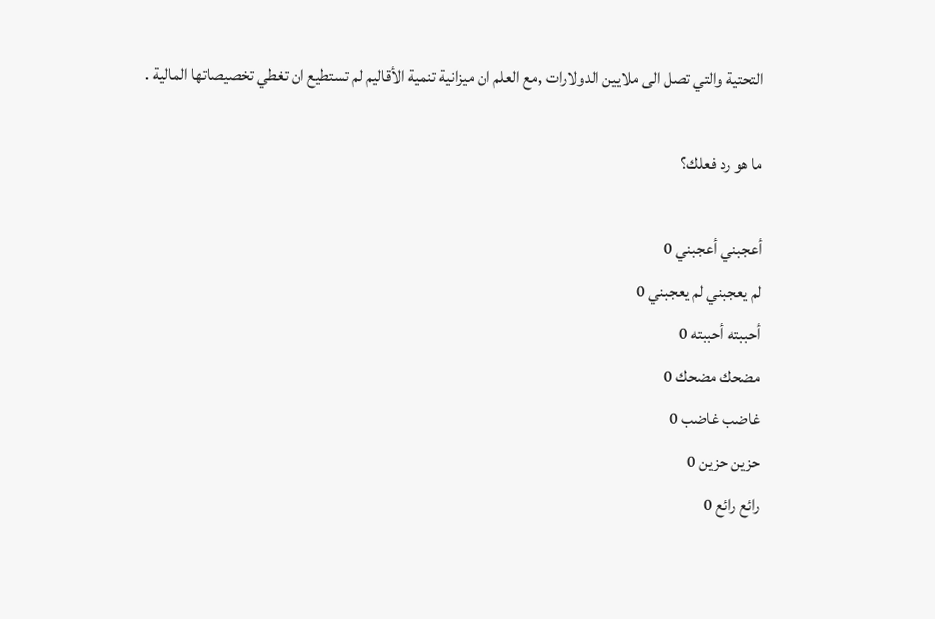التحتية والتي تصل الى ملايين الدولارات ,مع العلم ان ميزانية تنمية الأقاليم لم تستطيع ان تغطي تخصيصاتها المالية .

ما هو رد فعلك؟

أعجبني أعجبني 0
لم يعجبني لم يعجبني 0
أحببته أحببته 0
مضحك مضحك 0
غاضب غاضب 0
حزين حزين 0
رائع رائع 0